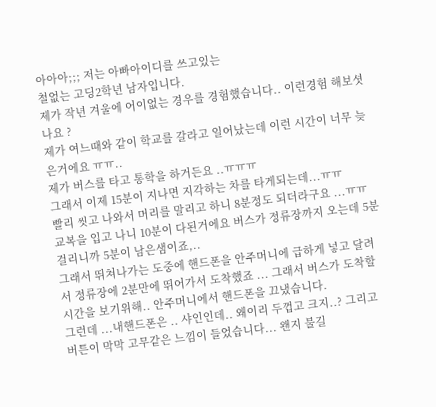아아아;;; 저는 아빠아이디를 쓰고있는
철없는 고딩2학년 남자입니다.
제가 작년 겨울에 어이없는 경우를 경험했습니다.. 이런경험 해보셧나요 ?
제가 여느때와 같이 학교를 갈라고 일어났는데 이런 시간이 너무 늦은거에요 ㅠㅠ..
제가 버스를 타고 통학을 하거든요 ..ㅠㅠㅠ
그래서 이제 15분이 지나면 지각하는 차를 타게되는데...ㅠㅠ
빨리 씻고 나와서 머리를 말리고 하니 8분정도 되더라구요 ...ㅠㅠ
교복을 입고 나니 10분이 다된거에요 버스가 정류장까지 오는데 5분 걸리니까 5분이 남은샘이죠,..
그래서 뛰쳐나가는 도중에 핸드폰을 안주머니에 급하게 넣고 달려서 정류장에 2분만에 뛰어가서 도착했죠 ... 그래서 버스가 도착할 시간을 보기위해.. 안주머니에서 핸드폰을 끄냈습니다.
그런데 ...내핸드폰은 .. 샤인인데.. 왜이리 두껍고 크지..? 그리고 버튼이 막막 고무같은 느낌이 들었습니다... 왠지 불길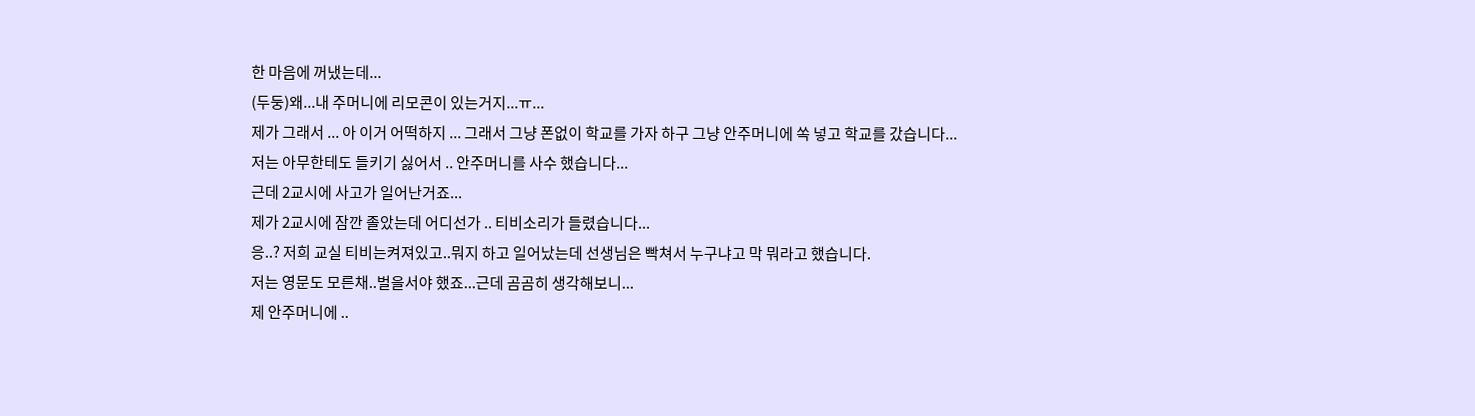한 마음에 꺼냈는데...
(두둥)왜...내 주머니에 리모콘이 있는거지...ㅠ...
제가 그래서 ... 아 이거 어떡하지 ... 그래서 그냥 폰없이 학교를 가자 하구 그냥 안주머니에 쏙 넣고 학교를 갔습니다...
저는 아무한테도 들키기 싫어서 .. 안주머니를 사수 했습니다...
근데 2교시에 사고가 일어난거죠...
제가 2교시에 잠깐 졸았는데 어디선가 .. 티비소리가 들렸습니다...
응..? 저희 교실 티비는켜져있고..뭐지 하고 일어났는데 선생님은 빡쳐서 누구냐고 막 뭐라고 했습니다.
저는 영문도 모른채..벌을서야 했죠...근데 곰곰히 생각해보니...
제 안주머니에 ..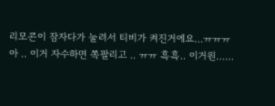리모콘이 잠자다가 눌려서 티비가 켜진거에요...ㅠㅠㅠ
아 .. 이거 자수하면 쪽팔리고 .. ㅠㅠ 흑흑.. 이거원......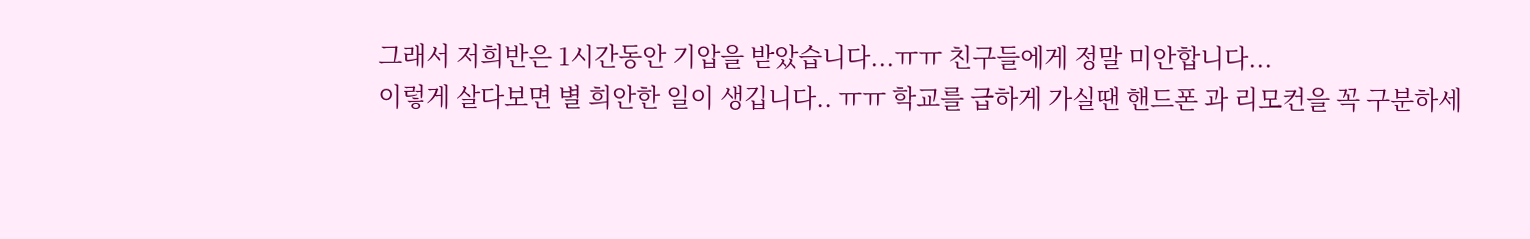그래서 저희반은 1시간동안 기압을 받았습니다...ㅠㅠ 친구들에게 정말 미안합니다...
이렇게 살다보면 별 희안한 일이 생깁니다.. ㅠㅠ 학교를 급하게 가실땐 핸드폰 과 리모컨을 꼭 구분하세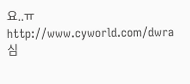요..ㅠ
http://www.cyworld.com/dwra 심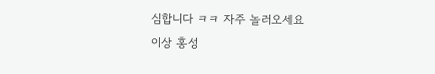심합니다 ㅋㅋ 자주 놀러오세요
이상 홍성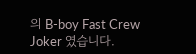의 B-boy Fast Crew Joker 였습니다.